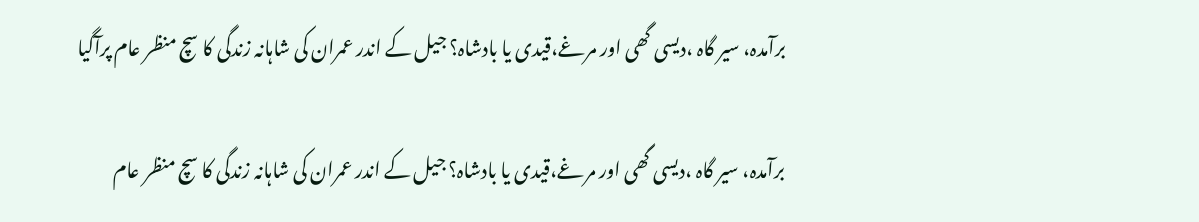برآمدہ، سیر گاہ ،دیسی گھی اور مرغے،قیدی یا بادشاہ؟ جیل کے اندر عمران کی شاہانہ زندگی کا سچ منظر عام پرآگیا

برآمدہ، سیر گاہ ،دیسی گھی اور مرغے،قیدی یا بادشاہ؟ جیل کے اندر عمران کی شاہانہ زندگی کا سچ منظر عام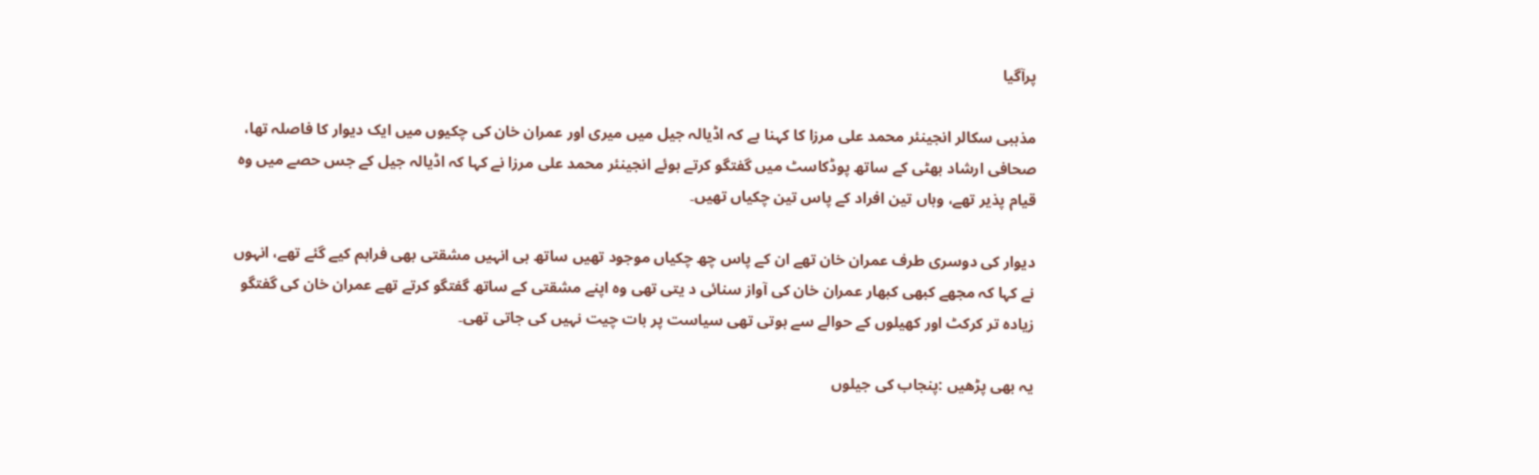پرآگیا

مذہبی سکالر انجینئر محمد علی مرزا کا کہنا ہے کہ اڈیالہ جیل میں میری اور عمران خان کی چکیوں میں ایک دیوار کا فاصلہ تھا، صحافی ارشاد بھٹی کے ساتھ پوڈکاسٹ میں گفتگو کرتے ہوئے انجینئر محمد علی مرزا نے کہا کہ اڈیالہ جیل کے جس حصے میں وہ قیام پذیر تھے، وہاں تین افراد کے پاس تین چکیاں تھیں۔

دیوار کی دوسری طرف عمران خان تھے ان کے پاس چھ چکیاں موجود تھیں ساتھ ہی انہیں مشقتی بھی فراہم کیے گئے تھے، انہوں نے کہا کہ مجھے کبھی کبھار عمران خان کی آواز سنائی د یتی تھی وہ اپنے مشقتی کے ساتھ گفتگو کرتے تھے عمران خان کی گفتگو زیادہ تر کرکٹ اور کھیلوں کے حوالے سے ہوتی تھی سیاست پر بات چیت نہیں کی جاتی تھی۔

یہ بھی پڑھیں :پنجاب کی جیلوں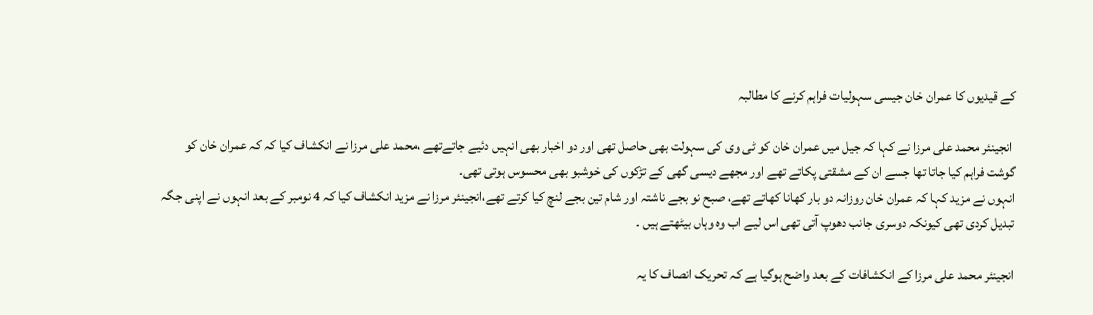کے قیدیوں کا عمران خان جیسی سہولیات فراہم کرنے کا مطالبہ

 انجینئر محمد علی مرزا نے کہا کہ جیل میں عمران خان کو ٹی وی کی سہولت بھی حاصل تھی اور دو اخبار بھی انہیں دئیے جاتےتھے ،محمد علی مرزا نے انکشاف کیا کہ کہ عمران خان کو گوشت فراہم کیا جاتا تھا جسے ان کے مشقتی پکاتے تھے اور مجھے دیسی گھی کے تڑکوں کی خوشبو بھی محسوس ہوتی تھی۔
انہوں نے مزید کہا کہ عمران خان روزانہ دو بار کھانا کھاتے تھے، صبح نو بجے ناشتہ اور شام تین بجے لنچ کیا کرتے تھے،انجینئر مرزا نے مزید انکشاف کیا کہ 4 نومبر کے بعد انہوں نے اپنی جگہ تبدیل کردی تھی کیونکہ دوسری جانب دھوپ آتی تھی اس لیے اب وہ وہاں بیٹھتے ہیں ۔

انجینئر محمد علی مرزا کے انکشافات کے بعد واضح ہوگیا ہے کہ تحریک انصاف کا یہ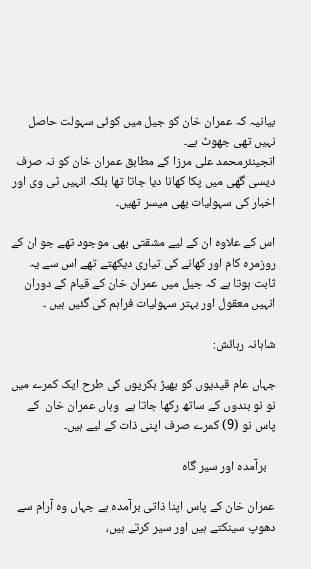بیانیہ کہ عمران خان کو جیل میں کوئی سہولت حاصل نہیں تھی جھوٹ ہے۔
انجینئرمحمد علی مرزا کے مطابق عمران خان کو نہ صرف دیسی گھی میں پکا کھانا دیا جاتا تھا بلکہ انہیں ٹی وی اور اخبار کی سہولیات بھی میسر تھیں۔

اس کے علاوہ ان کے لیے مشقتی بھی موجود تھے جو ان کے روزمرہ کام اور کھانے کی تیاری دیکھتے تھے اس سے یہ ثابت ہوتا ہے کہ جیل میں عمران خان کے قیام کے دوران انہیں معقول اور بہتر سہولیات فراہم کی گئیں ہیں ۔

شاہانہ رہائش:

جہاں عام قیدیوں کو بھیڑ بکریوں کی طرح ایک کمرے میں نو نو بندوں کے ساتھ رکھا جاتا ہے  وہاں عمران خان  کے پاس نو (9) کمرے صرف اپنی ذات کے لیے ہیں۔

   برآمدہ اور سیر گاہ

عمران خان کے پاس اپنا ذاتی برآمدہ ہے جہاں وہ آرام سے دھوپ سینکتے ہیں اور سیر کرتے ہیں،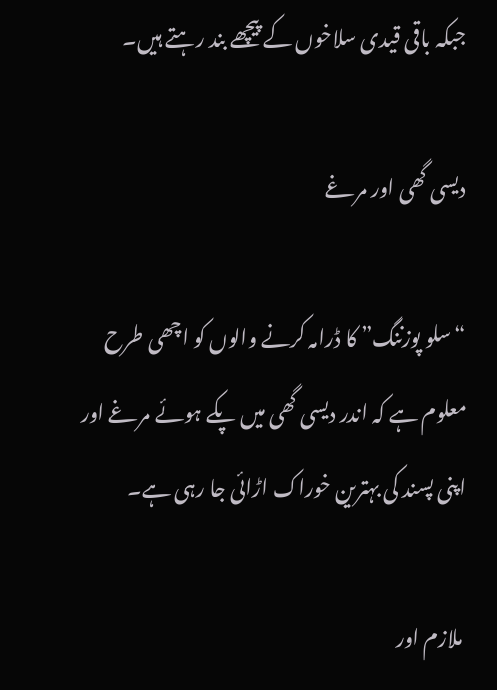جبکہ باقی قیدی سلاخوں کے پیچھے بند رہتے ہیں۔

دیسی گھی اور مرغے

“سلو پوزننگ” کا ڈرامہ کرنے والوں کو اچھی طرح معلوم ہے کہ اندر دیسی گھی میں پکے ہوئے مرغے اور اپنی پسند کی بہترین خوراک اڑائی جا رہی ہے۔

 ملازم اور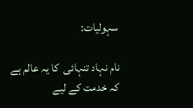سہولیات:

نام نہاد تنہائی  کا یہ عالم ہے کہ خدمت کے لیے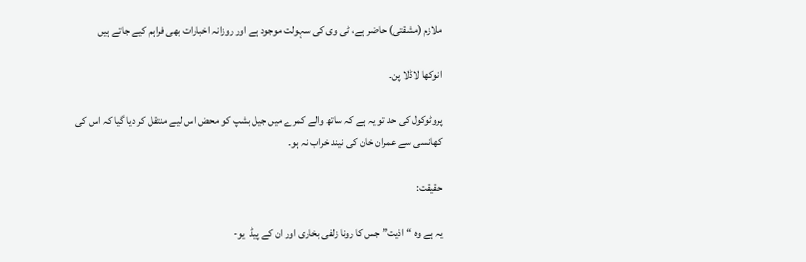ملازم (مشقتی) حاضر ہے، ٹی وی کی سہولت موجود ہے اور روزانہ اخبارات بھی فراہم کیے جاتے ہیں

انوکھا لاڈلا پن۔

پروٹوکول کی حد تو یہ ہے کہ ساتھ والے کمرے میں جیل بشپ کو محض اس لیے منتقل کر دیا گیا کہ اس کی کھانسی سے عمران خان کی نیند خراب نہ ہو۔

حقیقت:

یہ ہے وہ “اذیت” جس کا رونا زلفی بخاری اور ان کے پیڈ  یو-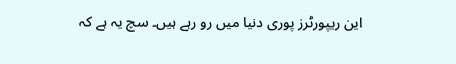این ریپورٹرز پوری دنیا میں رو رہے ہیں۔ سچ یہ ہے کہ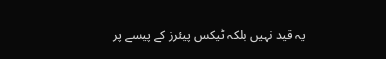یہ قید نہیں بلکہ ٹیکس پیئرز کے پیسے پر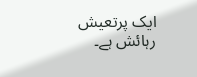ایک پرتعیش رہائش ہے۔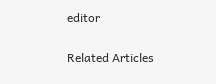editor

Related Articles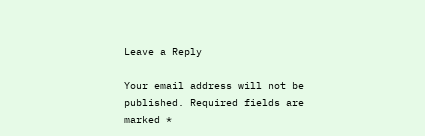Leave a Reply

Your email address will not be published. Required fields are marked *